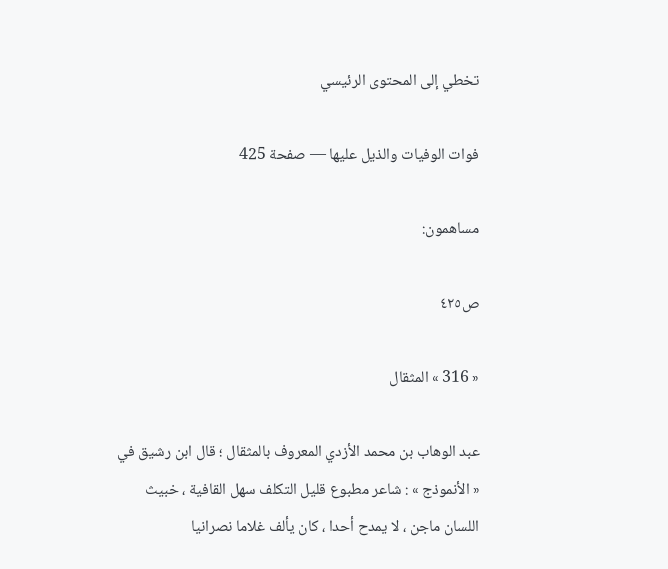تخطي إلى المحتوى الرئيسي

فوات الوفيات والذيل عليها — صفحة 425

مساهمون:

ص٤٢٥

« 316 » المثقال

عبد الوهاب بن محمد الأزدي المعروف بالمثقال ؛ قال ابن رشيق في « الأنموذج » : شاعر مطبوع قليل التكلف سهل القافية ، خبيث اللسان ماجن ، لا يمدح أحدا ، كان يألف غلاما نصرانيا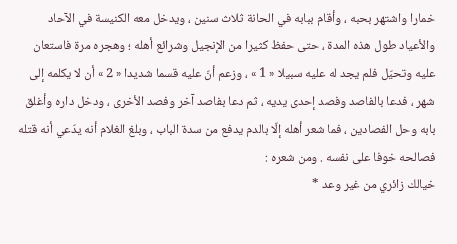خمارا واشتهر بحبه ، وأقام ببابه في الحانة ثلاث سنين ، ويدخل معه الكنيسة في الآحاد والأعياد طول هذه المدة ، حتى حفظ كثيرا من الإنجيل وشرائع أهله ؛ وهجره مرة فاستعان عليه وتحيّل فلم يجد له عليه سبيلا « 1 » ، وزعم أنّ عليه قسما شديدا « 2 » أن لا يكلمه إلى شهر ، فدعا بالفاصد وفصد إحدى يديه ، ثم دعا بفاصد آخر وفصد الأخرى ، ودخل داره وأغلق بابه وحل الفصادين ، فما شعر أهله إلّا بالدم يدفع من سدة الباب ، وبلغ الغلام أنه يدّعي أنه قتله فصالحه خوفا على نفسه . ومن شعره :
خيالك زائري من غير وعد *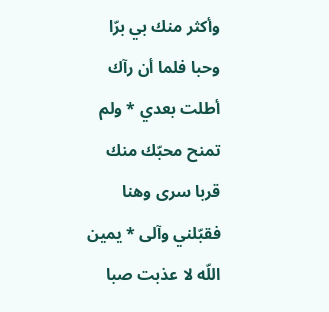وأكثر منك بي برّا وحبا فلما أن رآك أطلت بعدي * ولم تمنح محبّك منك قربا سرى وهنا فقبّلني وآلى * يمين اللّه لا عذبت صبا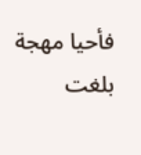فأحيا مهجة بلغت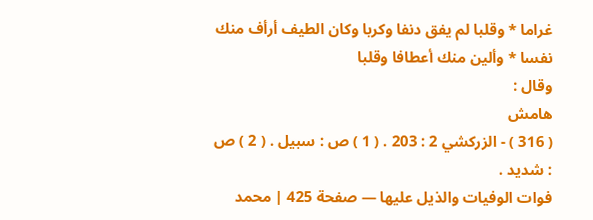غراما * وقلبا لم يفق دنفا وكربا وكان الطيف أرأف منك نفسا * وألين منك أعطافا وقلبا
وقال :
هامش
( 316 ) - الزركشي 2 : 203 . ( 1 ) ص : سبيل . ( 2 ) ص : شديد .
فوات الوفيات والذيل عليها — صفحة 425 | محمد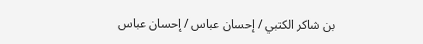بن شاكر الكتبي / إحسان عباس / إحسان عباس